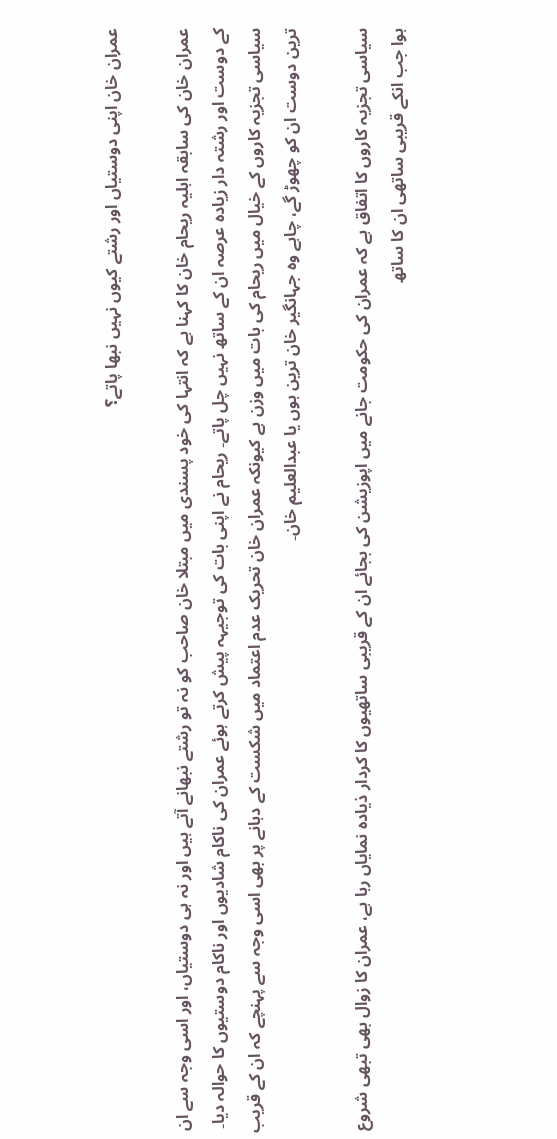عمران خان اپنی دوستیاں اور رشتے کیوں نہیں نبھا پاتے؟

عمران خان کی سابقہ اہلیہ ریحام خان کا کہنا ہے کہ انتہا کی خود پسندی میں مبتلا خان صاحب کو نہ تو رشتے نبھانے آتے ہیں اور نہ ہی دوستیاں، اور اسی وجہ سے ان کے دوست اور رشتہ دار زیادہ عرصہ ان کے ساتھ نہیں چل پاتے۔ ریحام نے اپنی بات کی توجیہہ پیش کرتے ہوئے عمران کی ناکام شادیوں اور ناکام دوستیوں کا حوالہ دیا۔ سیاسی تجزیہ کاروں کے خیال میں ریحام کی بات میں وزن ہے کیونکہ عمران خان تحریک عدم اعتماد میں شکست کے دہانے پر بھی اسی وجہ سے پہنچے کہ ان کے قریب ترین دوست ان کو چھوڑ گے، چاہے وہ جہانگیر خان ترین ہوں یا عبدالعلیم خان۔

سیاسی تجزیہ کاروں کا اتفاق ہے کہ عمران کی حکومت جانے میں اپوزیشن کی بجائے ان کے قریبی ساتھیوں کا کردار ذیادہ نمایاں رہا ہے، عمران کا زوال بھی تبھی شروع ہوا جب انکے قریبی ساتھی ان کا ساتھ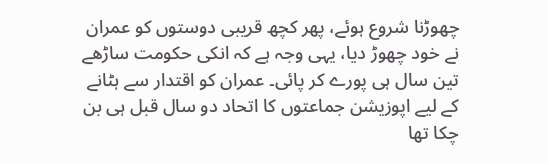چھوڑنا شروع ہوئے، پھر کچھ قریبی دوستوں کو عمران نے خود چھوڑ دیا، یہی وجہ ہے کہ انکی حکومت ساڑھے تین سال ہی پورے کر پائی۔ عمران کو اقتدار سے ہٹانے کے لیے اپوزیشن جماعتوں کا اتحاد دو سال قبل ہی بن چکا تھا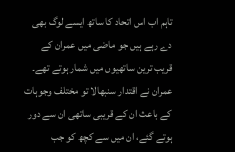تاہم اب اس اتحاد کا ساتھ ایسے لوگ بھی دے رہے ہیں جو ماضی میں عمران کے قریب ترین ساتھیوں میں شمار ہوتے تھے۔ عمران نے اقتدار سنبھالا تو مختلف وجوہات کے باعث ان کے قریبی ساتھی ان سے دور ہوتے گئے، ان میں سے کچھ کو جب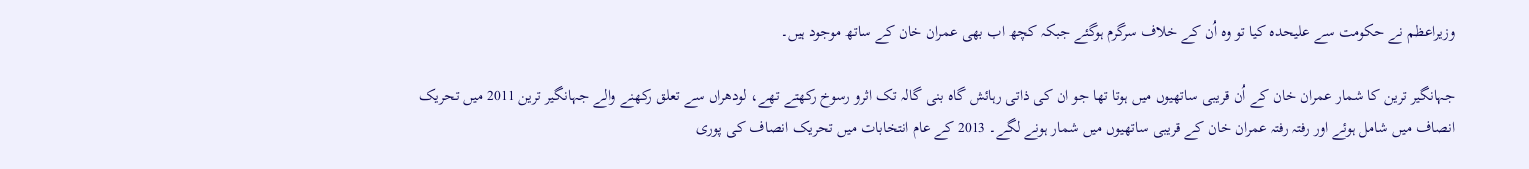وزیراعظم نے حکومت سے علیحدہ کیا تو وہ اُن کے خلاف سرگرم ہوگئے جبکہ کچھ اب بھی عمران خان کے ساتھ موجود ہیں۔

جہانگیر ترین کا شمار عمران خان کے اُن قریبی ساتھیوں میں ہوتا تھا جو ان کی ذاتی رہائش گاہ بنی گالہ تک اثرو رسوخ رکھتے تھے، لودھراں سے تعلق رکھنے والے جہانگیر ترین 2011 میں تحریک انصاف میں شامل ہوئے اور رفتہ رفتہ عمران خان کے قریبی ساتھیوں میں شمار ہونے لگے۔ 2013 کے عام انتخابات میں تحریک انصاف کی پوری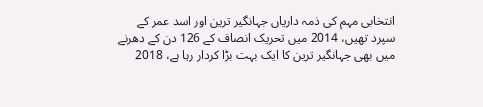انتخابی مہم کی ذمہ داریاں جہانگیر ترین اور اسد عمر کے سپرد تھیں، 2014 میں تحریک انصاف کے 126 دن کے دھرنے میں بھی جہانگیر ترین کا ایک بہت بڑا کردار رہا ہے، 2018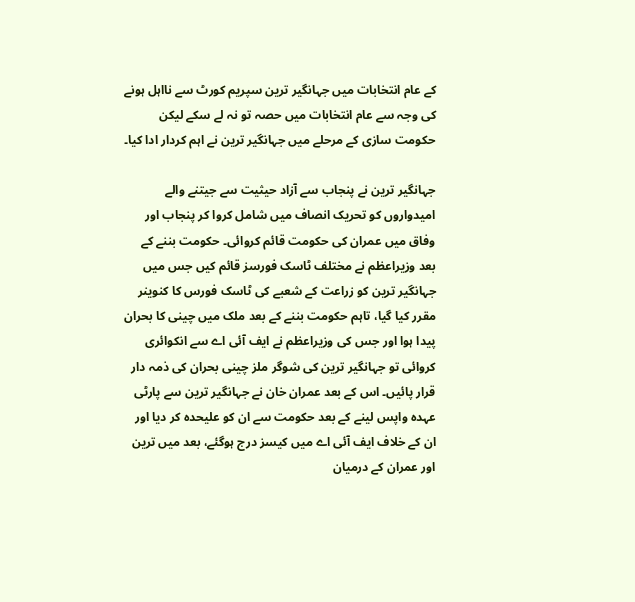کے عام انتخابات میں جہانگیر ترین سپریم کورٹ سے نااہل ہونے کی وجہ سے عام انتخابات میں حصہ تو نہ لے سکے لیکن حکومت سازی کے مرحلے میں جہانگیر ترین نے اہم کردار ادا کیا۔

جہانگیر ترین نے پنجاب سے آزاد حیثیت سے جیتنے والے امیدواروں کو تحریک انصاف میں شامل کروا کر پنجاب اور وفاق میں عمران کی حکومت قائم کروائی۔ حکومت بننے کے بعد وزیراعظم نے مختلف ٹاسک فورسز قائم کیں جس میں جہانگیر ترین کو زراعت کے شعبے کی ٹاسک فورس کا کنوینر مقرر کیا گیا، تاہم حکومت بننے کے بعد ملک میں چینی کا بحران پیدا ہوا اور جس کی وزیراعظم نے ایف آئی اے سے انکوائری کروائی تو جہانگیر ترین کی شوگر ملز چینی بحران کی ذمہ دار قرار پائیں۔ اس کے بعد عمران خان نے جہانگیر ترین سے پارٹی عہدہ واپس لینے کے بعد حکومت سے ان کو علیحدہ کر دیا اور ان کے خلاف ایف آئی اے میں کیسز درج ہوگئے، بعد میں ترین اور عمران کے درمیان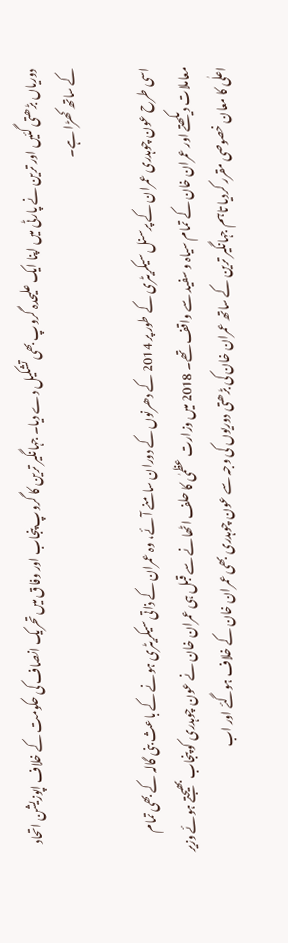دوریاں بڑھتی گئیں اور ترین نے پارٹی میں اپنا ایک علیحدہ گروپ بھی تشکیل دے دیا۔ جہانگیر ترین کا گروپ پنجاب اور وفاق میں تحریک انصاف کی حکومت کے خلاف اپوزیشن اتحاد کے ساتھ کھڑا ہے۔

اسی طرح عون چوہدری عمران کے پرسنل سیکریٹری کے طور پر 2014 کے دھرنوں کے دوران سامنے آئے، وہ عمران کے ذاتی سیکریٹری ہونے کے باعث بنی گالہ کے بھی تمام معاملات دیکھتے اور عمران خان کے تمام سیاہ و سفید سے واقف تھے۔ 2018 میں وزارت عظمٰی کا حلف اٹھانے سے قبل ہی عمران خان نے عون چوہدری کو پنجاب بھیجتے ہوئے وزیر اعلٰی کا معان خصوصی مقرر کردیا تاہم جہانگیر ترین کے ساتھ عمران خان کی بڑھتی دوریوں کی وجہ سے عون چوہدری بھی عمران خان کے خلاف ہوگئے اور اب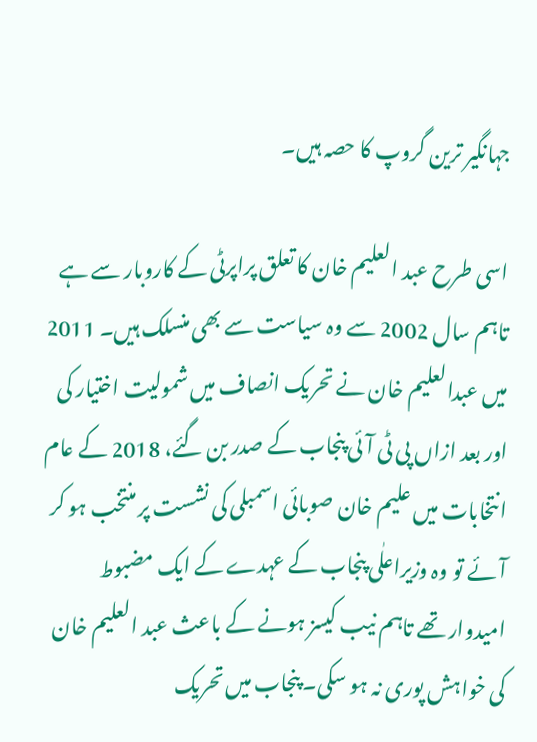جہانگیر ترین گروپ کا حصہ ہیں۔

اسی طرح عبد العلیم خان کا تعلق پراپرٹی کے کاروبار سے ہے تاہم سال 2002 سے وہ سیاست سے بھی منسلک ہیں۔ 2011 میں عبدالعلیم خان نے تحریک انصاف میں شمولیت اختیار کی اور بعد ازاں پی ٹی آئی پنجاب کے صدر بن گئے، 2018 کے عام انتخابات میں علیم خان صوبائی اسمبلی کی نشست پر منتخب ہو کر آئے تو وہ وزیراعلٰی پنجاب کے عہدے کے ایک مضبوط امیدوار تھے تاہم نیب کیسز ہونے کے باعث عبد العلیم خان کی خواہش پوری نہ ہو سکی۔ پنجاب میں تحریک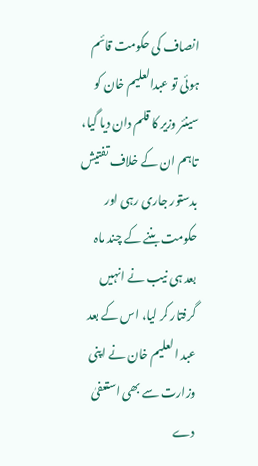انصاف کی حکومت قائم ہوئی تو عبدالعلیم خان کو سینئر وزیر کا قلم دان دیا گیا، تاہم ان کے خلاف تفتیش بدستور جاری رہی اور حکومت بننے کے چند ماہ بعد ہی نیب نے انہیں گرفتار کر لیا، اس کے بعد عبد العلیم خان نے اپنی وزارت سے بھی استعفیٰ دے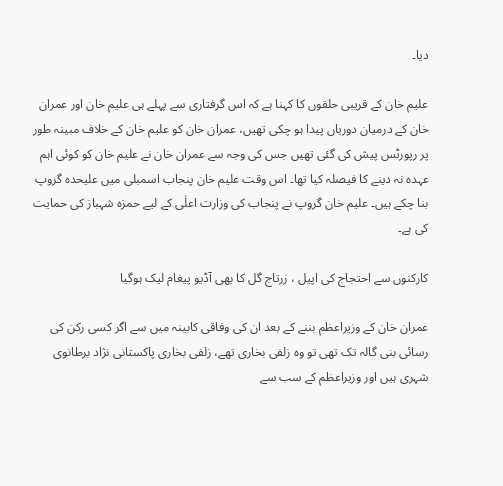دیا۔

علیم خان کے قریبی حلقوں کا کہنا ہے کہ اس گرفتاری سے پہلے ہی علیم خان اور عمران خان کے درمیان دوریاں پیدا ہو چکی تھیں، عمران خان کو علیم خان کے خلاف مبینہ طور پر رپورٹس پیش کی گئی تھیں جس کی وجہ سے عمران خان نے علیم خان کو کوئی اہم عہدہ نہ دینے کا فیصلہ کیا تھا۔ اس وقت علیم خان پنجاب اسمبلی میں علیحدہ گروپ بنا چکے ہیں۔ علیم خان گروپ نے پنجاب کی وزارت اعلٰی کے لیے حمزہ شہباز کی حمایت کی ہے۔

کارکنوں سے احتجاج کی اپیل ، زرتاج گل کا بھی آڈیو پیغام لیک ہوگیا

عمران خان کے وزیراعظم بننے کے بعد ان کی وفاقی کابینہ میں سے اگر کسی رکن کی رسائی بنی گالہ تک تھی تو وہ زلفی بخاری تھے، زلفی بخاری پاکستانی نژاد برطانوی شہری ہیں اور وزیراعظم کے سب سے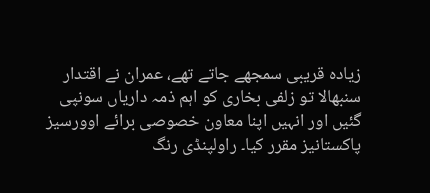زیادہ قریبی سمجھے جاتے تھے، عمران نے اقتدار سنبھالا تو زلفی بخاری کو اہم ذمہ داریاں سونپی گئیں اور انہیں اپنا معاون خصوصی برائے اوورسیز پاکستانیز مقرر کیا۔ راولپنڈی رنگ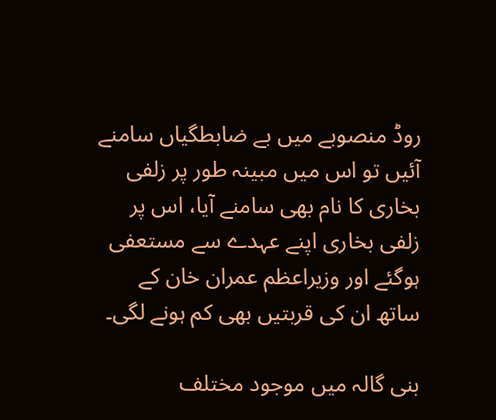روڈ منصوبے میں بے ضابطگیاں سامنے آئیں تو اس میں مبینہ طور پر زلفی بخاری کا نام بھی سامنے آیا، اس پر زلفی بخاری اپنے عہدے سے مستعفی ہوگئے اور وزیراعظم عمران خان کے ساتھ ان کی قربتیں بھی کم ہونے لگی۔

بنی گالہ میں موجود مختلف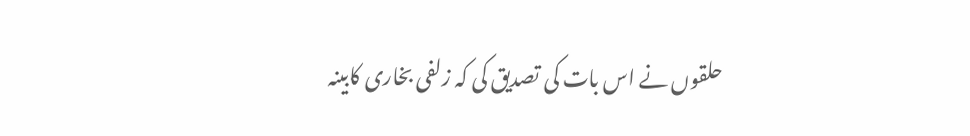حلقوں نے اس بات کی تصدیق کی کہ زلفی بخاری کابینہ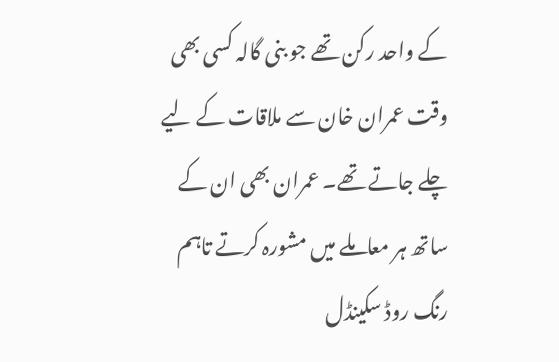کے واحد رکن تھے جو بنی گالہ کسی بھی وقت عمران خان سے ملاقات کے لیے چلے جاتے تھے۔ عمران بھی ان کے ساتھ ہر معاملے میں مشورہ کرتے تاہم رنگ روڈ سکینڈل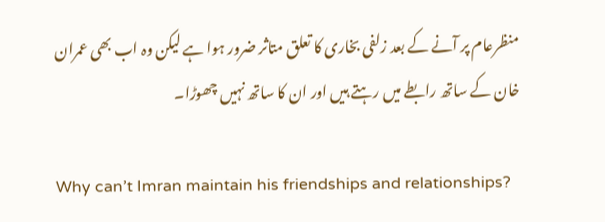منظرعام پر آنے کے بعد زلفی بخاری کا تعلق متاثر ضرور ہوا ہے لیکن وہ اب بھی عمران خان کے ساتھ رابطے میں رہتے ہیں اور ان کا ساتھ نہیں چھوڑا۔

Why can’t Imran maintain his friendships and relationships?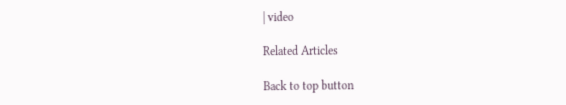| video

Related Articles

Back to top button